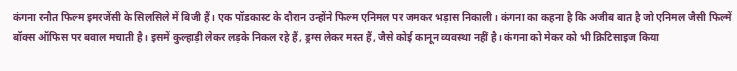कंगना रनौत फिल्म इमरजेंसी के सिलसिले में बिजी हैं। एक पॉडकास्ट के दौरान उन्होंने फिल्म एनिमल पर जमकर भड़ास निकाली। कंगना का कहना है कि अजीब बात है जो एनिमल जैसी फिल्में बॉक्स ऑफिस पर बवाल मचाती है। इसमें कुल्हाड़ी लेकर लड़के निकल रहे हैं, ड्रग्स लेकर मस्त हैं, जैसे कोई कानून व्यवस्था नहीं है। कंगना को मेकर को भी क्रिटिसाइज किया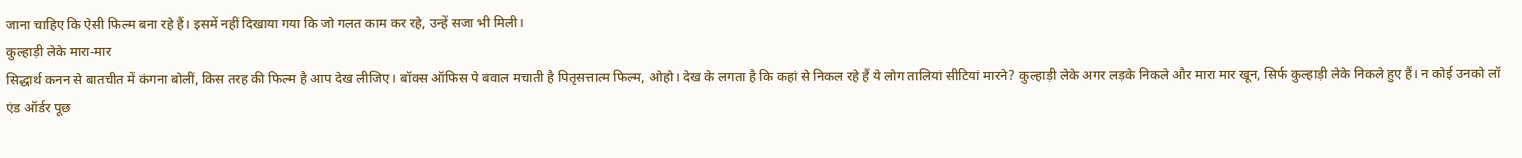जाना चाहिए कि ऐसी फिल्म बना रहे हैं। इसमें नहीं दिखाया गया कि जो गलत काम कर रहे, उन्हें सजा भी मिली।
कुल्हाड़ी लेके मारा-मार
सिद्धार्थ कनन से बातचीत में कंगना बोलीं, किस तरह की फिल्म है आप देख लीजिए। बॉक्स ऑफिस पे बवाल मचाती है पितृसत्तात्म फिल्म, ओहो। देख के लगता है कि कहां से निकल रहे हैं ये लोग तालियां सीटियां मारने? कुल्हाड़ी लेके अगर लड़के निकले और मारा मार खून, सिर्फ कुल्हाड़ी लेके निकले हुए हैं। न कोई उनको लॉ एंड ऑर्डर पूछ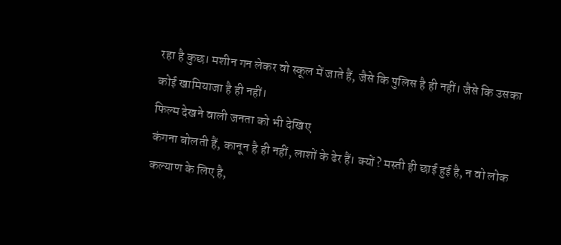रहा है कुछ। मशीन गन लेकर वो स्कूल में जाते हैं, जैसे कि पुलिस है ही नहीं। जैसे कि उसका कोई खामियाजा है ही नहीं।
फिल्म देखने वाली जनता को भी देखिए
कंगना बोलती हैं, कानून है ही नहीं, लाशों के ढेर हैं। क्यों? मस्ती ही छाई हुई है, न वो लोक कल्याण के लिए है,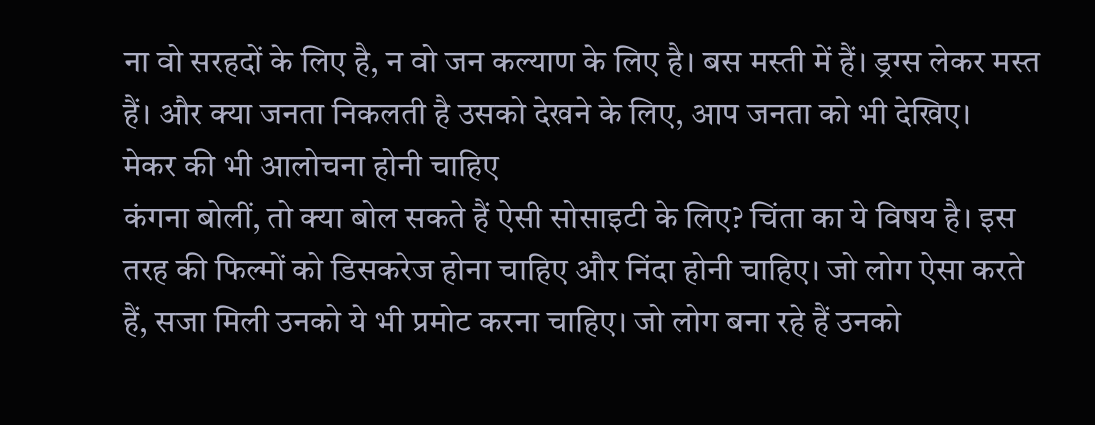ना वो सरहदों के लिए है, न वो जन कल्याण के लिए है। बस मस्ती में हैं। ड्रग्स लेकर मस्त हैं। और क्या जनता निकलती है उसको देखने के लिए, आप जनता को भी देखिए।
मेकर की भी आलोचना होनी चाहिए
कंगना बोलीं, तो क्या बोल सकते हैं ऐसी सोसाइटी के लिए? चिंता का ये विषय है। इस तरह की फिल्मों को डिसकरेज होना चाहिए और निंदा होनी चाहिए। जो लोग ऐसा करते हैं, सजा मिली उनको ये भी प्रमोट करना चाहिए। जो लोग बना रहे हैं उनको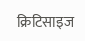क्रिटिसाइज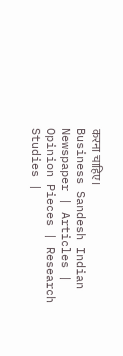करना चाहिए।
Business Sandesh Indian Newspaper | Articles | Opinion Pieces | Research Studies |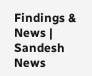Findings & News | Sandesh News